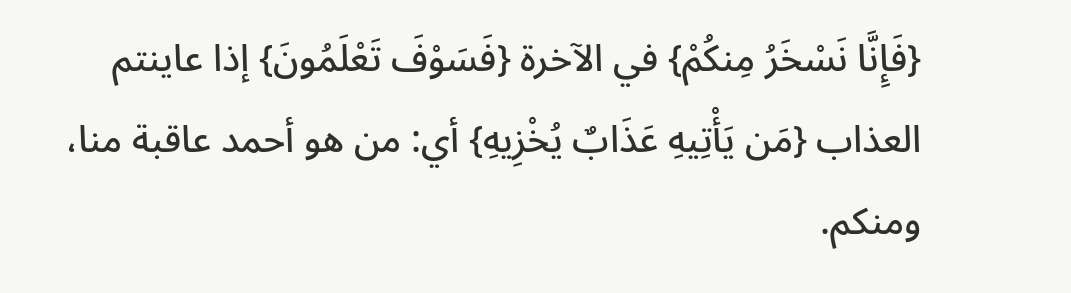{فَإِنَّا نَسْخَرُ مِنكُمْ} في الآخرة {فَسَوْفَ تَعْلَمُونَ} إذا عاينتم العذاب {مَن يَأْتِيهِ عَذَابٌ يُخْزِيهِ} أي: من هو أحمد عاقبة منا، ومنكم.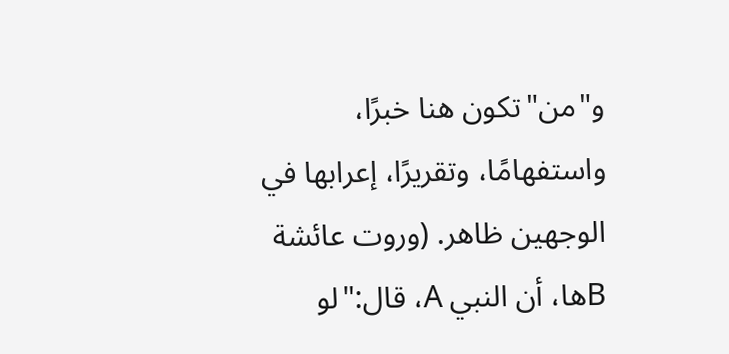و"من"تكون هنا خبرًا، واستفهامًا، وتقريرًا، إعرابها في الوجهين ظاهر. (وروت عائشة Bها، أن النبي A، قال:"لو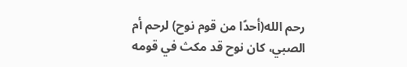رحم الله(أحدًا من قوم نوح) لرحم أم الصبي، كان نوح قد مكث في قومه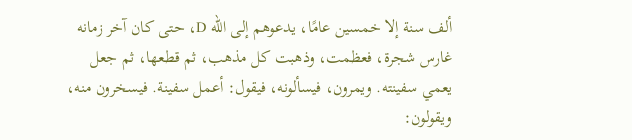ألف سنة إلا خمسين عامًا، يدعوهم إلى الله D، حتى كان آخر زمانه غارس شجرة، فعظمت، وذهبت كل مذهب، ثم قطعها، ثم جعل يعمي سفينته. ويمرون، فيسألونه، فيقول: أعمل سفينة. فيسخرون منه، ويقولون: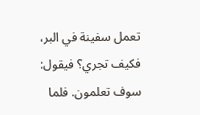تعمل سفينة في البر، فكيف تجري؟ فيقول: سوف تعلمون. فلما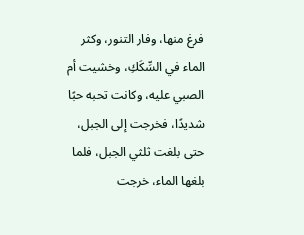فرغ منها، وفار التنور، وكثر الماء في السِّكَكِ، وخشيت أم الصبي عليه، وكانت تحبه حبًا شديدًا، فخرجت إلى الجبل، حتى بلغت ثلثي الجبل، فلما بلغها الماء، خرجت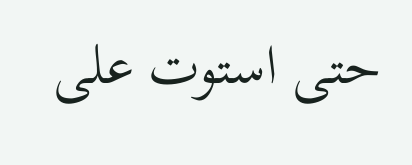حتى استوت على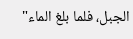الجبل، فلما بلغ الماء"